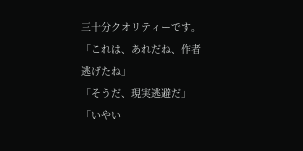三十分クオリティーです。
「これは、あれだね、作者逃げたね」
「そうだ、現実逃避だ」
「いやい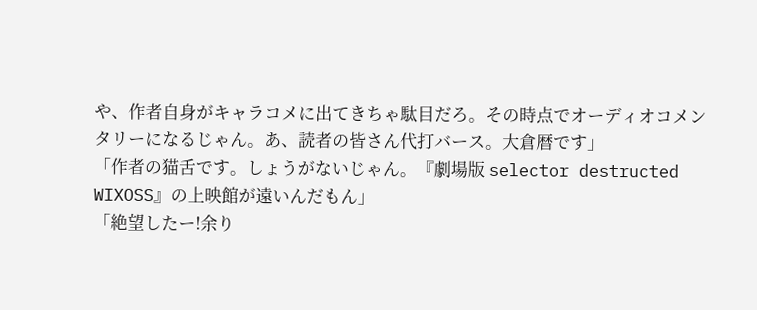や、作者自身がキャラコメに出てきちゃ駄目だろ。その時点でオーディオコメンタリーになるじゃん。あ、読者の皆さん代打バース。大倉暦です」
「作者の猫舌です。しょうがないじゃん。『劇場版 selector destructed WIXOSS』の上映館が遠いんだもん」
「絶望したー!余り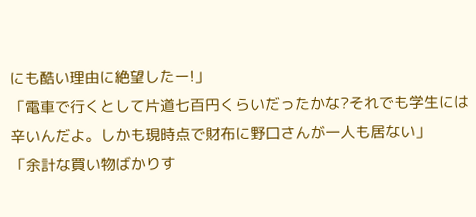にも酷い理由に絶望したー!」
「電車で行くとして片道七百円くらいだったかな?それでも学生には辛いんだよ。しかも現時点で財布に野口さんが一人も居ない」
「余計な買い物ばかりす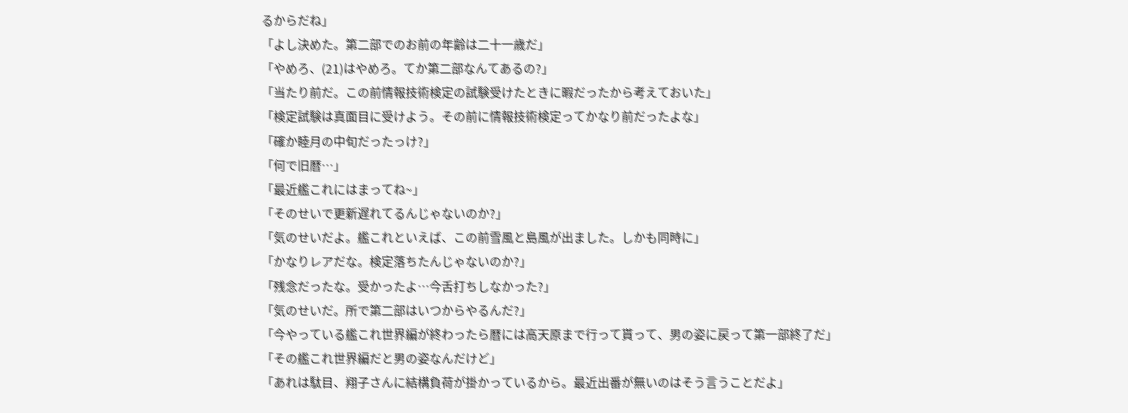るからだね」
「よし決めた。第二部でのお前の年齢は二十一歳だ」
「やめろ、(21)はやめろ。てか第二部なんてあるの?」
「当たり前だ。この前情報技術検定の試験受けたときに暇だったから考えておいた」
「検定試験は真面目に受けよう。その前に情報技術検定ってかなり前だったよな」
「確か睦月の中旬だったっけ?」
「何で旧暦…」
「最近艦これにはまってね~」
「そのせいで更新遅れてるんじゃないのか?」
「気のせいだよ。艦これといえば、この前雪風と島風が出ました。しかも同時に」
「かなりレアだな。検定落ちたんじゃないのか?」
「残念だったな。受かったよ…今舌打ちしなかった?」
「気のせいだ。所で第二部はいつからやるんだ?」
「今やっている艦これ世界編が終わったら暦には高天原まで行って貰って、男の姿に戻って第一部終了だ」
「その艦これ世界編だと男の姿なんだけど」
「あれは駄目、翔子さんに結構負荷が掛かっているから。最近出番が無いのはそう言うことだよ」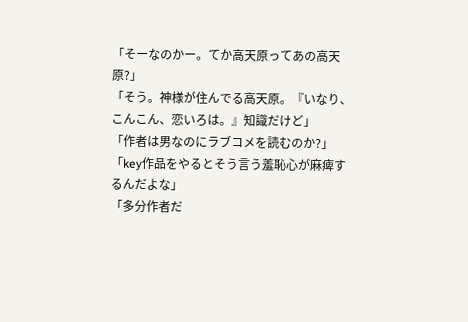「そーなのかー。てか高天原ってあの高天原?」
「そう。神様が住んでる高天原。『いなり、こんこん、恋いろは。』知識だけど」
「作者は男なのにラブコメを読むのか?」
「key作品をやるとそう言う羞恥心が麻痺するんだよな」
「多分作者だ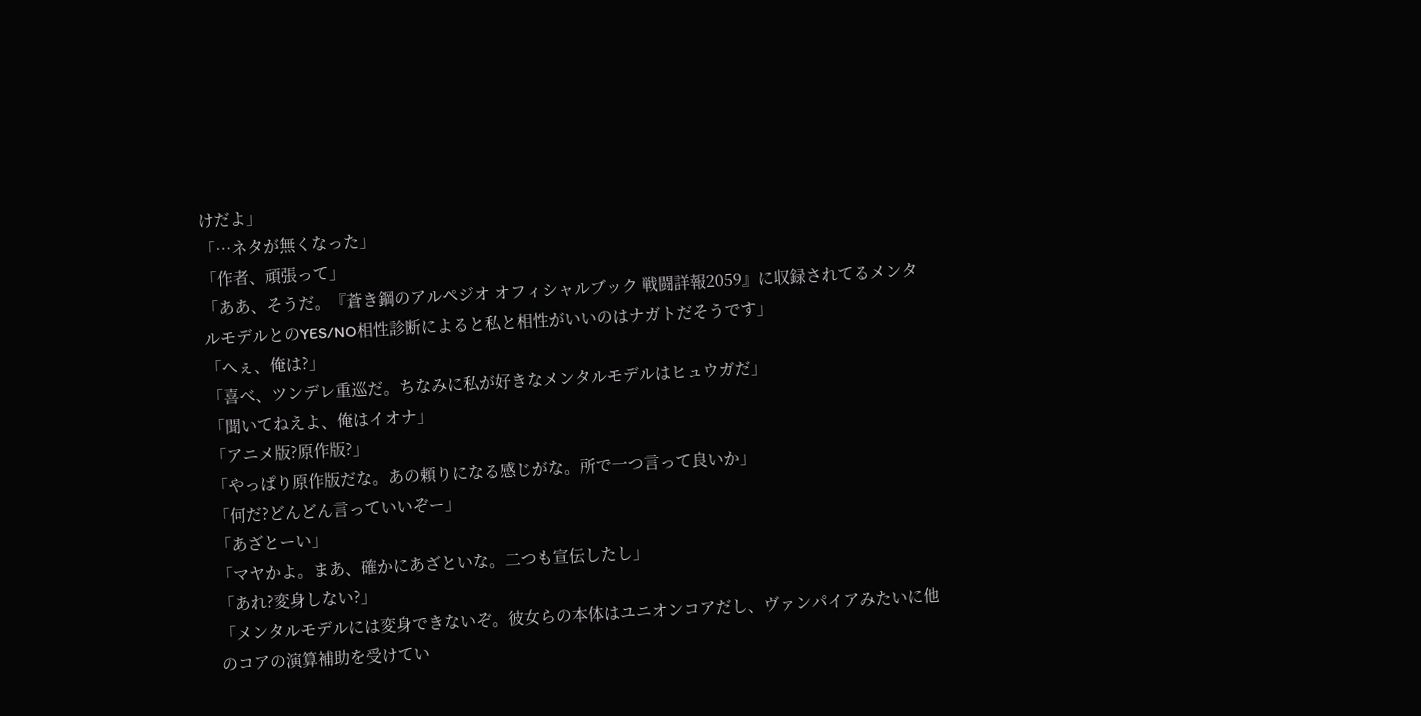けだよ」
「…ネタが無くなった」
「作者、頑張って」
「ああ、そうだ。『蒼き鋼のアルペジオ オフィシャルブック 戦闘詳報2059』に収録されてるメンタルモデルとのYES/NO相性診断によると私と相性がいいのはナガトだそうです」
「へぇ、俺は?」
「喜べ、ツンデレ重巡だ。ちなみに私が好きなメンタルモデルはヒュウガだ」
「聞いてねえよ、俺はイオナ」
「アニメ版?原作版?」
「やっぱり原作版だな。あの頼りになる感じがな。所で一つ言って良いか」
「何だ?どんどん言っていいぞー」
「あざとーい」
「マヤかよ。まあ、確かにあざといな。二つも宣伝したし」
「あれ?変身しない?」
「メンタルモデルには変身できないぞ。彼女らの本体はユニオンコアだし、ヴァンパイアみたいに他のコアの演算補助を受けてい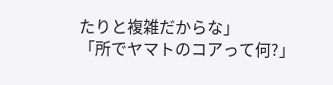たりと複雑だからな」
「所でヤマトのコアって何?」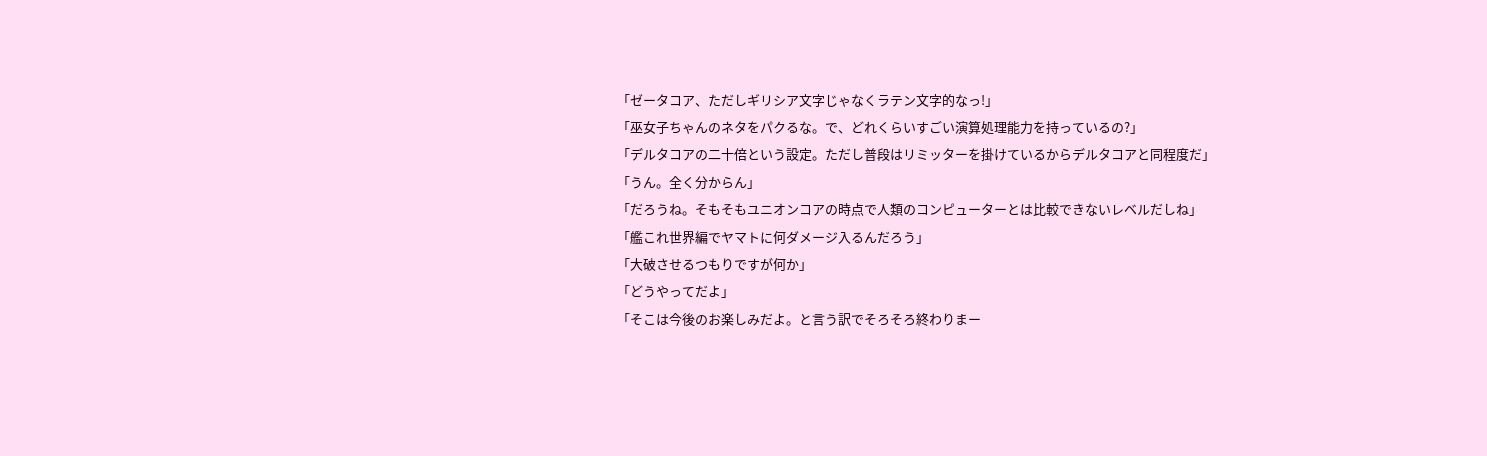「ゼータコア、ただしギリシア文字じゃなくラテン文字的なっ!」
「巫女子ちゃんのネタをパクるな。で、どれくらいすごい演算処理能力を持っているの?」
「デルタコアの二十倍という設定。ただし普段はリミッターを掛けているからデルタコアと同程度だ」
「うん。全く分からん」
「だろうね。そもそもユニオンコアの時点で人類のコンピューターとは比較できないレベルだしね」
「艦これ世界編でヤマトに何ダメージ入るんだろう」
「大破させるつもりですが何か」
「どうやってだよ」
「そこは今後のお楽しみだよ。と言う訳でそろそろ終わりまー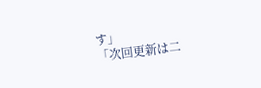す」
「次回更新は二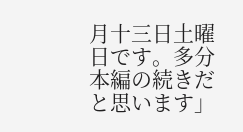月十三日土曜日です。多分本編の続きだと思います」